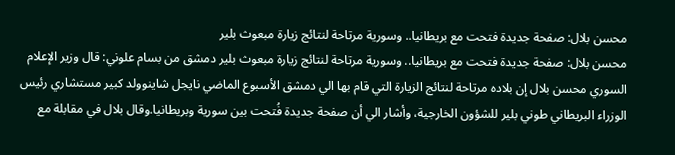محسن بلال: صفحة جديدة فتحت مع بريطانيا.. وسورية مرتاحة لنتائج زيارة مبعوث بلير
محسن بلال: صفحة جديدة فتحت مع بريطانيا.. وسورية مرتاحة لنتائج زيارة مبعوث بلير دمشق من بسام علوني: قال وزير الإعلام السوري محسن بلال إن بلاده مرتاحة لنتائج الزيارة التي قام بها الي دمشق الأسبوع الماضي نايجل شاينوولد كبير مستشاري رئيس الوزراء البريطاني طوني بلير للشؤون الخارجية، وأشار الي أن صفحة جديدة فُتحت بين سورية وبريطانيا.وقال بلال في مقابلة مع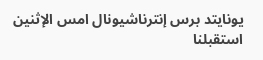يونايتد برس إنترناشيونال امس الإثنين استقبلنا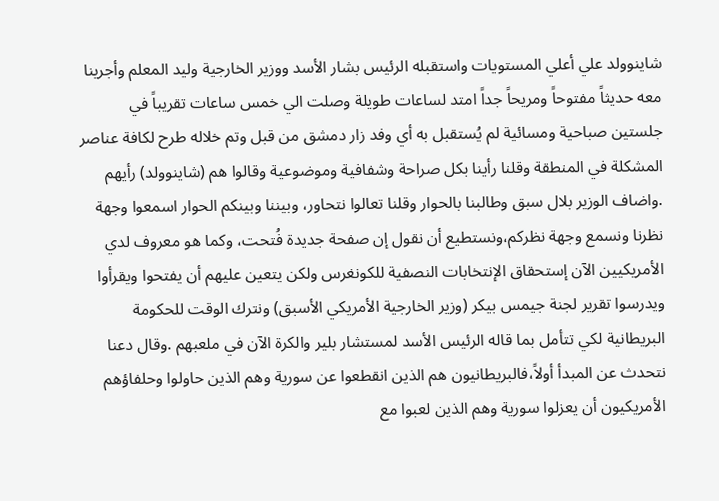شاينوولد علي أعلي المستويات واستقبله الرئيس بشار الأسد ووزير الخارجية وليد المعلم وأجرينا معه حديثاً مفتوحاً ومريحاً جداً امتد لساعات طويلة وصلت الي خمس ساعات تقريباً في جلستين صباحية ومسائية لم يُستقبل به أي وفد زار دمشق من قبل وتم خلاله طرح لكافة عناصر المشكلة في المنطقة وقلنا رأينا بكل صراحة وشفافية وموضوعية وقالوا هم (شاينوولد) رأيهم .واضاف الوزير بلال سبق وطالبنا بالحوار وقلنا تعالوا نتحاور، وبيننا وبينكم الحوار اسمعوا وجهة نظرنا ونسمع وجهة نظركم،ونستطيع أن نقول إن صفحة جديدة فُتحت، وكما هو معروف لدي الأمريكيين الآن إستحقاق الإنتخابات النصفية للكونغرس ولكن يتعين عليهم أن يفتحوا ويقرأوا ويدرسوا تقرير لجنة جيمس بيكر (وزير الخارجية الأمريكي الأسبق) ونترك الوقت للحكومة البريطانية لكي تتأمل بما قاله الرئيس الأسد لمستشار بلير والكرة الآن في ملعبهم .وقال دعنا نتحدث عن المبدأ أولاً،فالبريطانيون هم الذين انقطعوا عن سورية وهم الذين حاولوا وحلفاؤهم الأمريكيون أن يعزلوا سورية وهم الذين لعبوا مع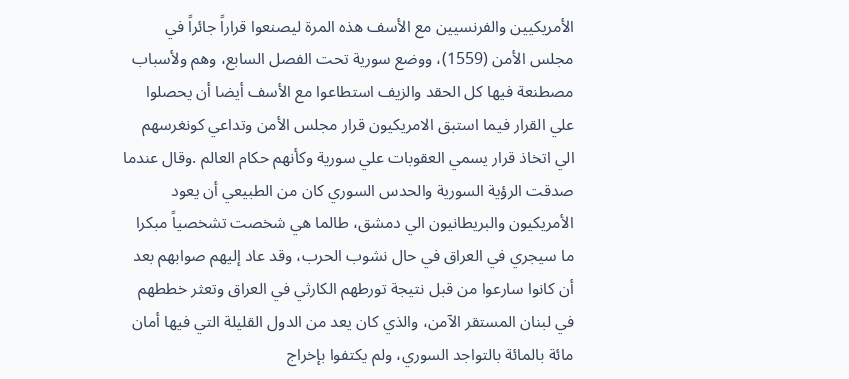الأمريكيين والفرنسيين مع الأسف هذه المرة ليصنعوا قراراً جائراً في مجلس الأمن (1559)، ووضع سورية تحت الفصل السابع، وهم ولأسباب مصطنعة فيها كل الحقد والزيف استطاعوا مع الأسف أيضا أن يحصلوا علي القرار فيما استبق الامريكيون قرار مجلس الأمن وتداعي كونغرسهم الي اتخاذ قرار يسمي العقوبات علي سورية وكأنهم حكام العالم .وقال عندما صدقت الرؤية السورية والحدس السوري كان من الطبيعي أن يعود الأمريكيون والبريطانيون الي دمشق، طالما هي شخصت تشخصياً مبكرا ما سيجري في العراق في حال نشوب الحرب، وقد عاد إليهم صوابهم بعد أن كانوا سارعوا من قبل نتيجة تورطهم الكارثي في العراق وتعثر خططهم في لبنان المستقر الآمن، والذي كان يعد من الدول القليلة التي فيها أمان مائة بالمائة بالتواجد السوري، ولم يكتفوا بإخراج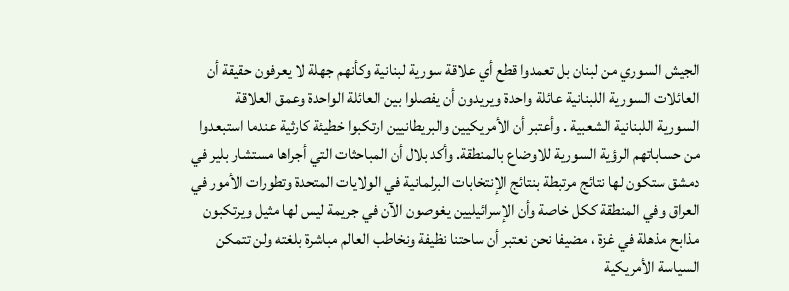الجيش السوري من لبنان بل تعمدوا قطع أي علاقة سورية لبنانية وكأنهم جهلة لا يعرفون حقيقة أن العائلات السورية اللبنانية عائلة واحدة ويريدون أن يفصلوا بين العائلة الواحدة وعمق العلاقة السورية اللبنانية الشعبية . وأعتبر أن الأمريكيين والبريطانيين ارتكبوا خطيئة كارثية عندما استبعدوا من حساباتهم الرؤية السورية للاوضاع بالمنطقة. وأكد بلال أن المباحثات التي أجراها مستشار بلير في دمشق ستكون لها نتائج مرتبطة بنتائج الإنتخابات البرلمانية في الولايات المتحدة وتطورات الأمور في العراق وفي المنطقة ككل خاصة وأن الإسرائيليين يغوصون الآن في جريمة ليس لها مثيل ويرتكبون مذابح مذهلة في غزة ، مضيفا نحن نعتبر أن ساحتنا نظيفة ونخاطب العالم مباشرة بلغته ولن تتمكن السياسة الأمريكية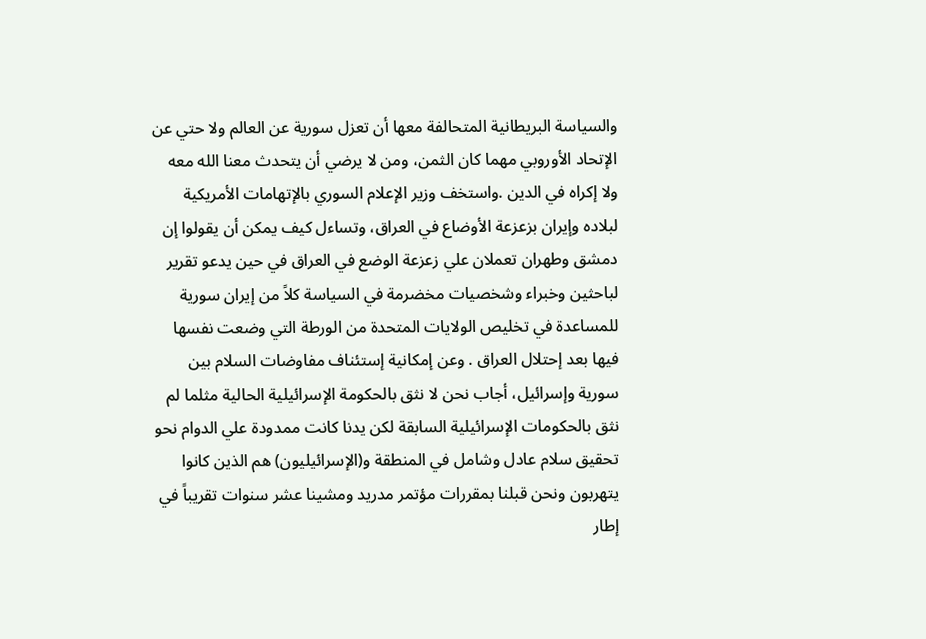والسياسة البريطانية المتحالفة معها أن تعزل سورية عن العالم ولا حتي عن الإتحاد الأوروبي مهما كان الثمن، ومن لا يرضي أن يتحدث معنا الله معه ولا إكراه في الدين .واستخف وزير الإعلام السوري بالإتهامات الأمريكية لبلاده وإيران بزعزعة الأوضاع في العراق، وتساءل كيف يمكن أن يقولوا إن دمشق وطهران تعملان علي زعزعة الوضع في العراق في حين يدعو تقرير لباحثين وخبراء وشخصيات مخضرمة في السياسة كلاً من إيران سورية للمساعدة في تخليص الولايات المتحدة من الورطة التي وضعت نفسها فيها بعد إحتلال العراق . وعن إمكانية إستئناف مفاوضات السلام بين سورية وإسرائيل، أجاب نحن لا نثق بالحكومة الإسرائيلية الحالية مثلما لم نثق بالحكومات الإسرائيلية السابقة لكن يدنا كانت ممدودة علي الدوام نحو تحقيق سلام عادل وشامل في المنطقة و(الإسرائيليون) هم الذين كانوا يتهربون ونحن قبلنا بمقررات مؤتمر مدريد ومشينا عشر سنوات تقريباً في إطار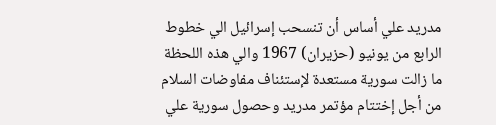مدريد علي أساس أن تنسحب إسرائيل الي خطوط الرابع من يونيو (حزيران) 1967 والي هذه اللحظة ما زالت سورية مستعدة لإستئناف مفاوضات السلام من أجل إختتام مؤتمر مدريد وحصول سورية علي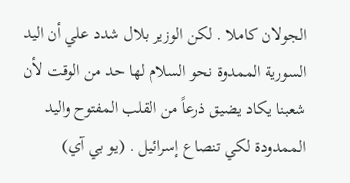الجولان كاملا . لكن الوزير بلال شدد علي أن اليد السورية الممدوة نحو السلام لها حد من الوقت لأن شعبنا يكاد يضيق ذرعاً من القلب المفتوح واليد الممدودة لكي تنصاع إسرائيل . (يو بي آي)